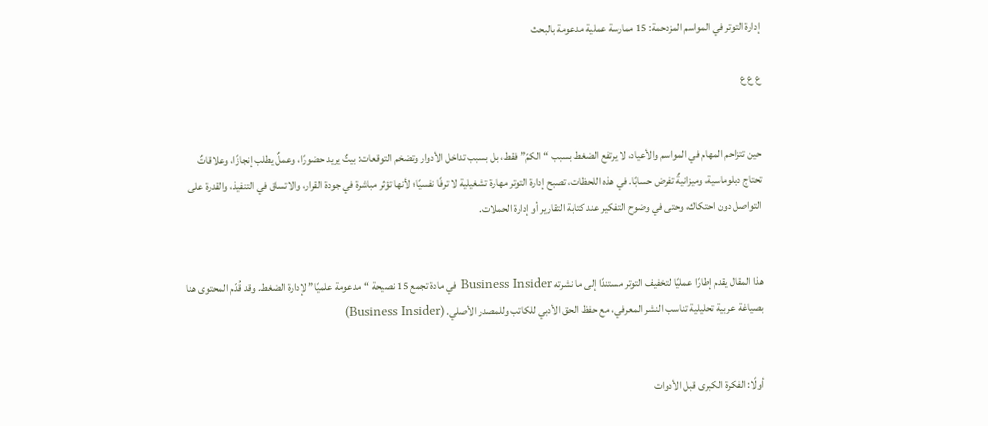إدارة التوتر في المواسم المزدحمة: 15 ممارسة عملية مدعومة بالبحث

ع ع ع


حين تتزاحم المهام في المواسم والأعياد، لا يرتفع الضغط بسبب “الكمّ” فقط، بل بسبب تداخل الأدوار وتضخم التوقعات: بيتٌ يريد حضورًا، وعملٌ يطلب إنجازًا، وعلاقاتٌ تحتاج دبلوماسية، وميزانيةٌ تفرض حسابًا. في هذه اللحظات، تصبح إدارة التوتر مهارة تشغيلية لا ترفًا نفسيًا؛ لأنها تؤثر مباشرة في جودة القرار، والاتساق في التنفيذ، والقدرة على التواصل دون احتكاك، وحتى في وضوح التفكير عند كتابة التقارير أو إدارة الحملات.


هذا المقال يقدم إطارًا عمليًا لتخفيف التوتر مستندًا إلى ما نشرته Business Insider في مادة تجمع 15 نصيحة “مدعومة علميًا” لإدارة الضغط. وقد قُدّم المحتوى هنا بصياغة عربية تحليلية تناسب النشر المعرفي، مع حفظ الحق الأدبي للكاتب وللمصدر الأصلي. (Business Insider)


أولًا: الفكرة الكبرى قبل الأدوات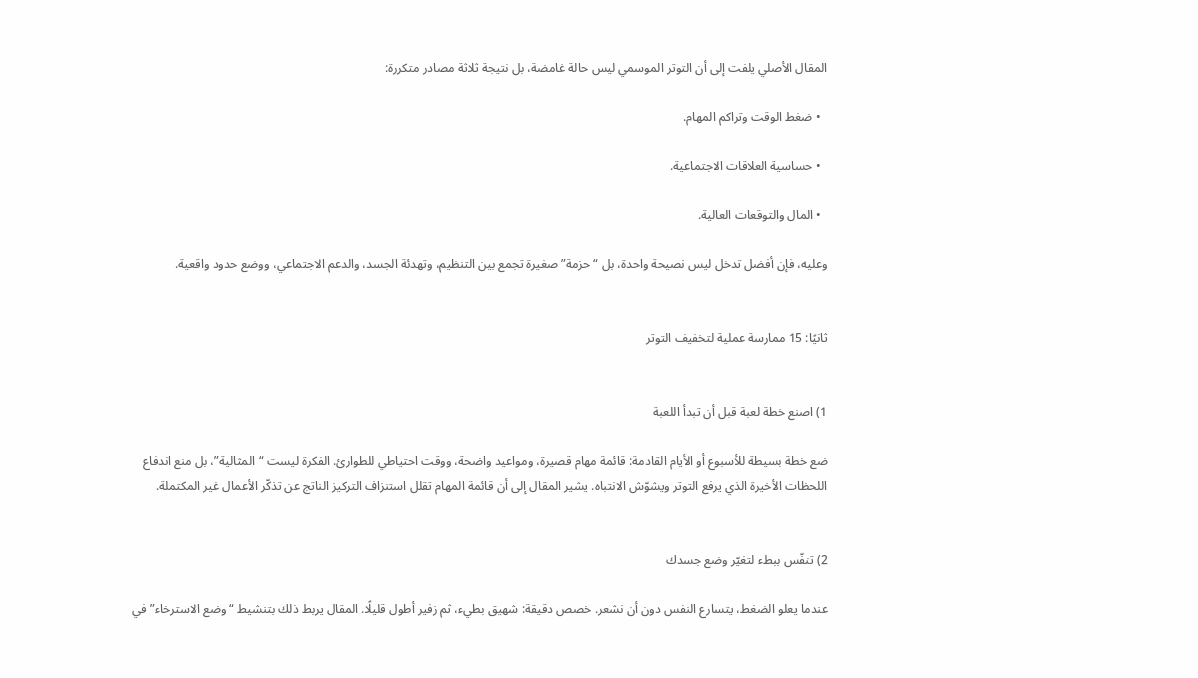المقال الأصلي يلفت إلى أن التوتر الموسمي ليس حالة غامضة، بل نتيجة ثلاثة مصادر متكررة:

  • ضغط الوقت وتراكم المهام.

  • حساسية العلاقات الاجتماعية.

  • المال والتوقعات العالية.

وعليه، فإن أفضل تدخل ليس نصيحة واحدة، بل “حزمة” صغيرة تجمع بين التنظيم، وتهدئة الجسد، والدعم الاجتماعي، ووضع حدود واقعية.


ثانيًا: 15 ممارسة عملية لتخفيف التوتر


1) اصنع خطة لعبة قبل أن تبدأ اللعبة

ضع خطة بسيطة للأسبوع أو الأيام القادمة: قائمة مهام قصيرة، ومواعيد واضحة، ووقت احتياطي للطوارئ. الفكرة ليست “المثالية”، بل منع اندفاع اللحظات الأخيرة الذي يرفع التوتر ويشوّش الانتباه. يشير المقال إلى أن قائمة المهام تقلل استنزاف التركيز الناتج عن تذكّر الأعمال غير المكتملة.


2) تنفّس ببطء لتغيّر وضع جسدك

عندما يعلو الضغط، يتسارع النفس دون أن نشعر. خصص دقيقة: شهيق بطيء، ثم زفير أطول قليلًا. المقال يربط ذلك بتنشيط “وضع الاسترخاء” في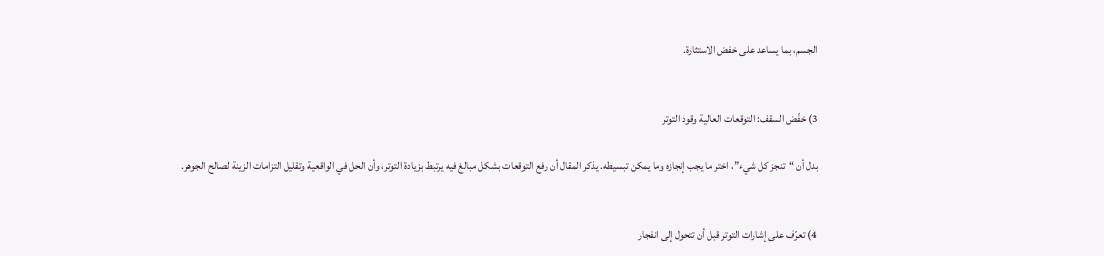الجسم، بما يساعد على خفض الاستثارة.


3) خفّض السقف: التوقعات العالية وقود التوتر

بدل أن “تنجز كل شيء”، اختر ما يجب إنجازه وما يمكن تبسيطه. يذكر المقال أن رفع التوقعات بشكل مبالغ فيه يرتبط بزيادة التوتر، وأن الحل في الواقعية وتقليل التزامات الزينة لصالح الجوهر.


4) تعرّف على إشارات التوتر قبل أن تتحول إلى انفجار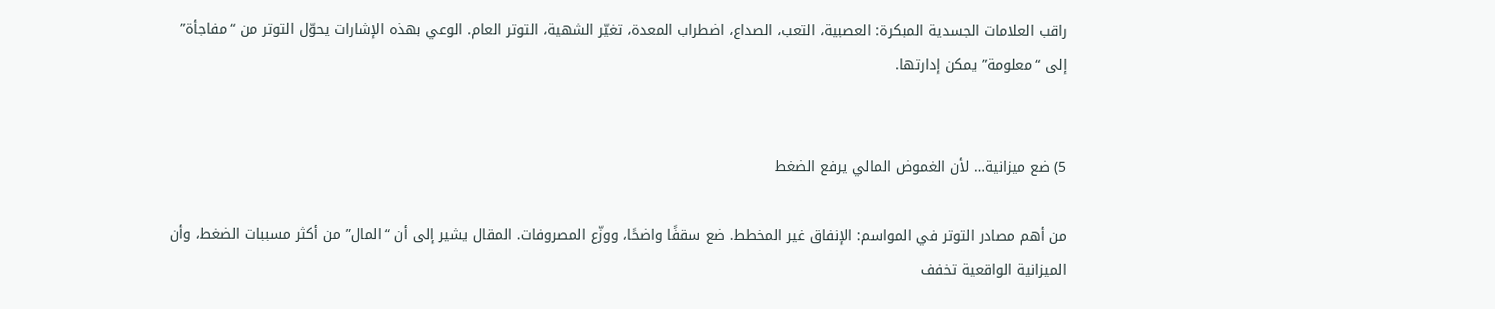راقب العلامات الجسدية المبكرة: العصبية، التعب، الصداع، اضطراب المعدة، تغيّر الشهية، التوتر العام. الوعي بهذه الإشارات يحوّل التوتر من “مفاجأة” إلى “معلومة” يمكن إدارتها.


5) ضع ميزانية… لأن الغموض المالي يرفع الضغط

من أهم مصادر التوتر في المواسم: الإنفاق غير المخطط. ضع سقفًا واضحًا، ووزّع المصروفات. المقال يشير إلى أن “المال” من أكثر مسببات الضغط، وأن الميزانية الواقعية تخفف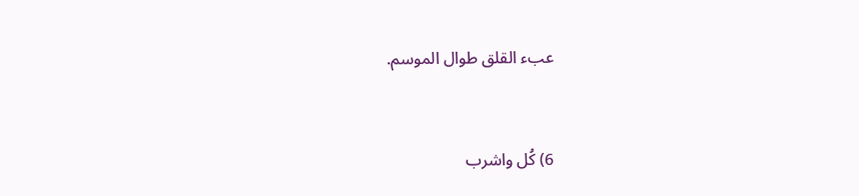عبء القلق طوال الموسم.


6) كُل واشرب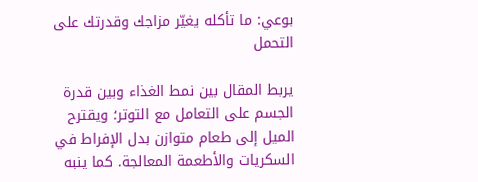بوعي: ما تأكله يغيّر مزاجك وقدرتك على التحمل

يربط المقال بين نمط الغذاء وبين قدرة الجسم على التعامل مع التوتر؛ ويقترح الميل إلى طعام متوازن بدل الإفراط في السكريات والأطعمة المعالجة. كما ينبه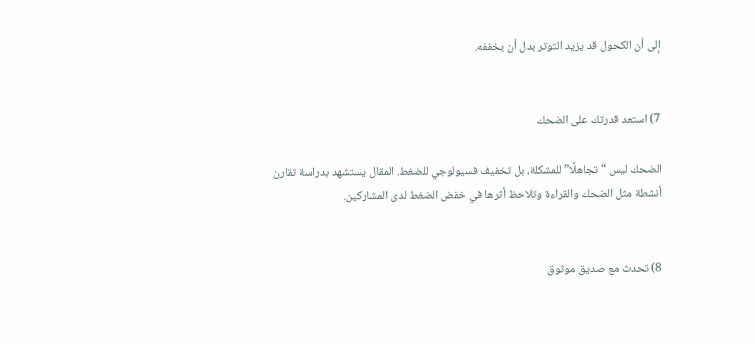إلى أن الكحول قد يزيد التوتر بدل أن يخففه.


7) استعد قدرتك على الضحك

الضحك ليس “تجاهلًا” للمشكلة، بل تخفيف فسيولوجي للضغط. المقال يستشهد بدراسة تقارن أنشطة مثل الضحك والقراءة وتلاحظ أثرها في خفض الضغط لدى المشاركين.


8) تحدث مع صديق موثوق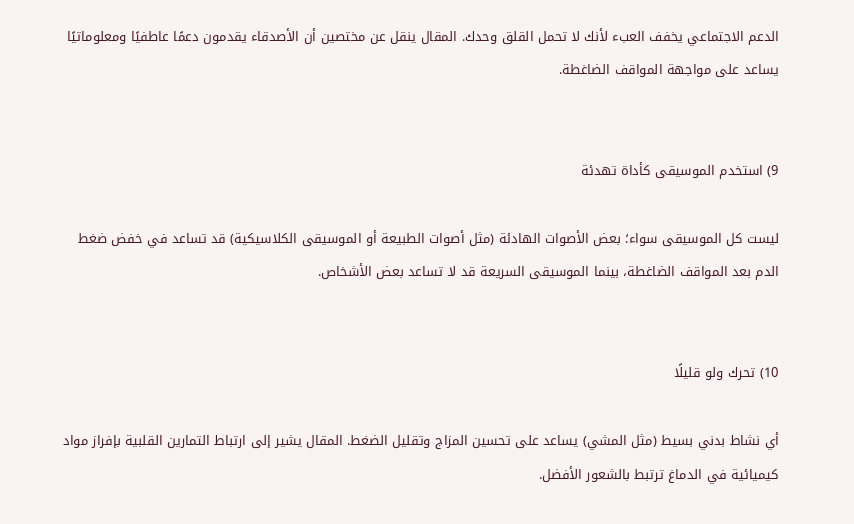الدعم الاجتماعي يخفف العبء لأنك لا تحمل القلق وحدك. المقال ينقل عن مختصين أن الأصدقاء يقدمون دعمًا عاطفيًا ومعلوماتيًا يساعد على مواجهة المواقف الضاغطة.


9) استخدم الموسيقى كأداة تهدئة

ليست كل الموسيقى سواء؛ بعض الأصوات الهادئة (مثل أصوات الطبيعة أو الموسيقى الكلاسيكية) قد تساعد في خفض ضغط الدم بعد المواقف الضاغطة، بينما الموسيقى السريعة قد لا تساعد بعض الأشخاص.


10) تحرك ولو قليلًا

أي نشاط بدني بسيط (مثل المشي) يساعد على تحسين المزاج وتقليل الضغط. المقال يشير إلى ارتباط التمارين القلبية بإفراز مواد كيميائية في الدماغ ترتبط بالشعور الأفضل.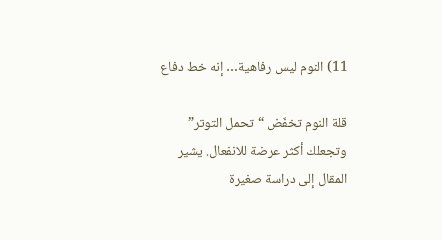11) النوم ليس رفاهية… إنه خط دفاع

قلة النوم تخفّض “تحمل التوتر” وتجعلك أكثر عرضة للانفعال. يشير المقال إلى دراسة صغيرة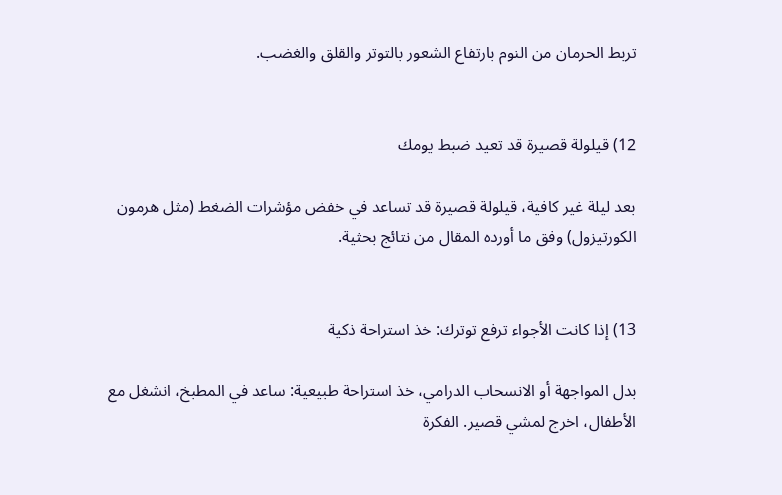تربط الحرمان من النوم بارتفاع الشعور بالتوتر والقلق والغضب.


12) قيلولة قصيرة قد تعيد ضبط يومك

بعد ليلة غير كافية، قيلولة قصيرة قد تساعد في خفض مؤشرات الضغط (مثل هرمون الكورتيزول) وفق ما أورده المقال من نتائج بحثية.


13) إذا كانت الأجواء ترفع توترك: خذ استراحة ذكية

بدل المواجهة أو الانسحاب الدرامي، خذ استراحة طبيعية: ساعد في المطبخ، انشغل مع الأطفال، اخرج لمشي قصير. الفكرة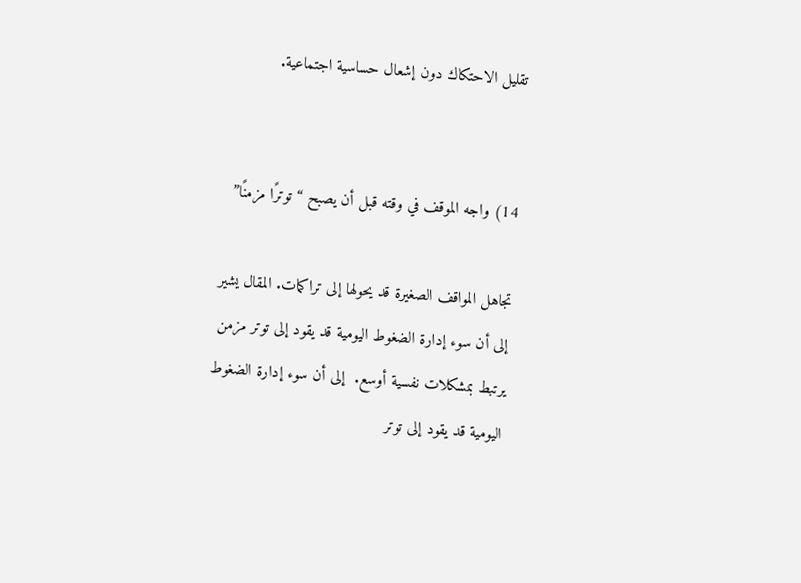تقليل الاحتكاك دون إشعال حساسية اجتماعية.


14) واجه الموقف في وقته قبل أن يصبح “توترًا مزمنًا”

تجاهل المواقف الصغيرة قد يحولها إلى تراكمات. المقال يشير إلى أن سوء إدارة الضغوط اليومية قد يقود إلى توتر مزمن يرتبط بمشكلات نفسية أوسع.  إلى أن سوء إدارة الضغوط اليومية قد يقود إلى توتر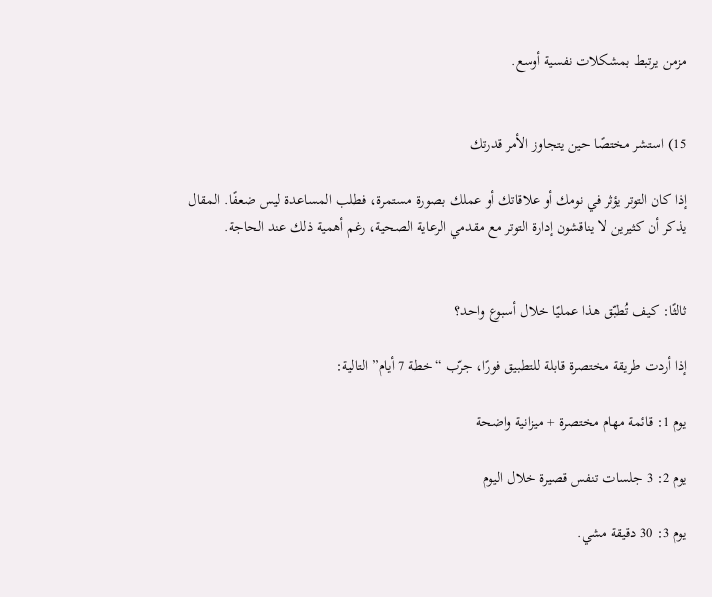مزمن يرتبط بمشكلات نفسية أوسع.


15) استشر مختصًا حين يتجاوز الأمر قدرتك

إذا كان التوتر يؤثر في نومك أو علاقاتك أو عملك بصورة مستمرة، فطلب المساعدة ليس ضعفًا. المقال يذكر أن كثيرين لا يناقشون إدارة التوتر مع مقدمي الرعاية الصحية، رغم أهمية ذلك عند الحاجة.


ثالثًا: كيف تُطبّق هذا عمليًا خلال أسبوع واحد؟

إذا أردت طريقة مختصرة قابلة للتطبيق فورًا، جرّب “خطة 7 أيام” التالية:

يوم 1: قائمة مهام مختصرة + ميزانية واضحة

يوم 2: 3 جلسات تنفس قصيرة خلال اليوم

يوم 3: 30 دقيقة مشي.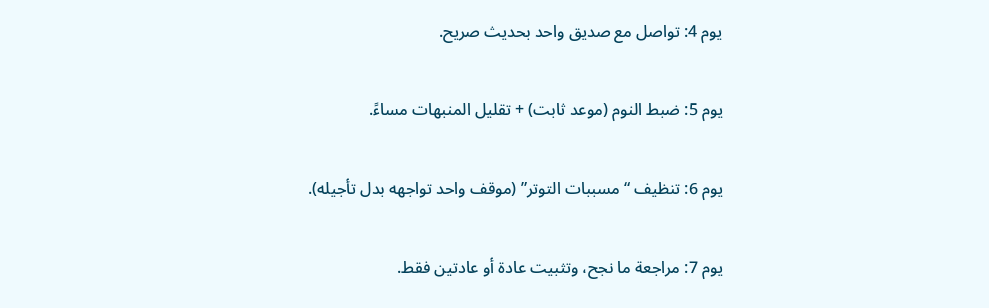يوم 4: تواصل مع صديق واحد بحديث صريح.

يوم 5: ضبط النوم (موعد ثابت) + تقليل المنبهات مساءً.

يوم 6: تنظيف “مسببات التوتر” (موقف واحد تواجهه بدل تأجيله).

يوم 7: مراجعة ما نجح، وتثبيت عادة أو عادتين فقط.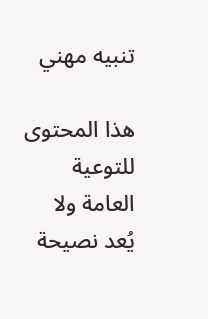تنبيه مهني

هذا المحتوى للتوعية العامة ولا يُعد نصيحة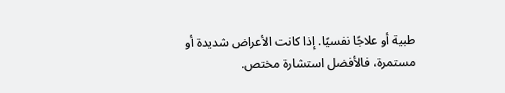طبية أو علاجًا نفسيًا. إذا كانت الأعراض شديدة أو مستمرة، فالأفضل استشارة مختص.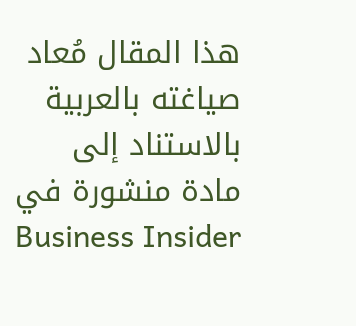هذا المقال مُعاد صياغته بالعربية بالاستناد إلى مادة منشورة في Business Insider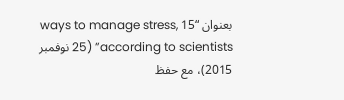بعنوان “15 ways to manage stress, according to scientists” (25 نوفمبر 2015)، مع حفظ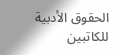الحقوق الأدبية للكاتبين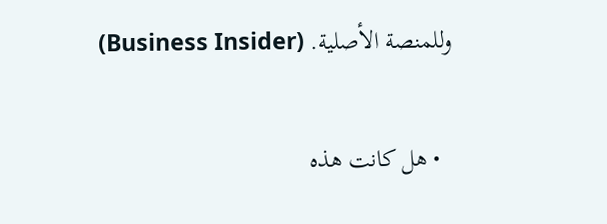وللمنصة الأصلية. (Business Insider)

  • هل كانت هذه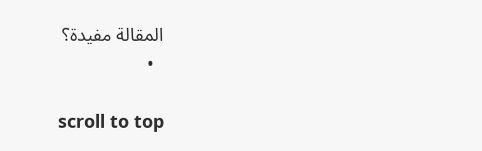المقالة مفيدة؟
  •

scroll to top